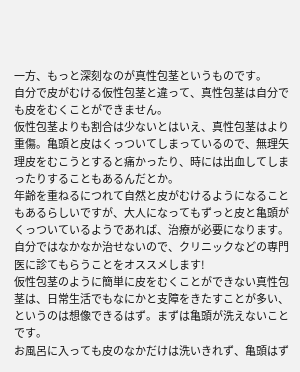一方、もっと深刻なのが真性包茎というものです。
自分で皮がむける仮性包茎と違って、真性包茎は自分でも皮をむくことができません。
仮性包茎よりも割合は少ないとはいえ、真性包茎はより重傷。亀頭と皮はくっついてしまっているので、無理矢理皮をむこうとすると痛かったり、時には出血してしまったりすることもあるんだとか。
年齢を重ねるにつれて自然と皮がむけるようになることもあるらしいですが、大人になってもずっと皮と亀頭がくっついているようであれば、治療が必要になります。
自分ではなかなか治せないので、クリニックなどの専門医に診てもらうことをオススメします!
仮性包茎のように簡単に皮をむくことができない真性包茎は、日常生活でもなにかと支障をきたすことが多い、というのは想像できるはず。まずは亀頭が洗えないことです。
お風呂に入っても皮のなかだけは洗いきれず、亀頭はず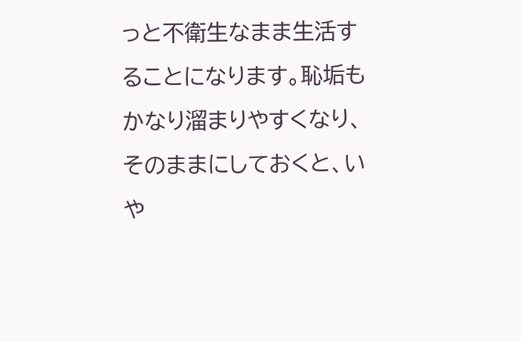っと不衛生なまま生活することになります。恥垢もかなり溜まりやすくなり、そのままにしておくと、いや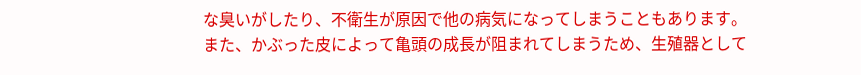な臭いがしたり、不衛生が原因で他の病気になってしまうこともあります。
また、かぶった皮によって亀頭の成長が阻まれてしまうため、生殖器として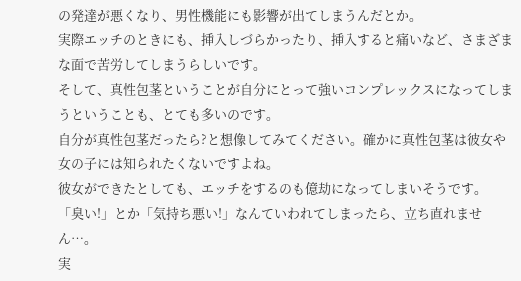の発達が悪くなり、男性機能にも影響が出てしまうんだとか。
実際エッチのときにも、挿入しづらかったり、挿入すると痛いなど、さまざまな面で苦労してしまうらしいです。
そして、真性包茎ということが自分にとって強いコンプレックスになってしまうということも、とても多いのです。
自分が真性包茎だったら?と想像してみてください。確かに真性包茎は彼女や女の子には知られたくないですよね。
彼女ができたとしても、エッチをするのも億劫になってしまいそうです。
「臭い!」とか「気持ち悪い!」なんていわれてしまったら、立ち直れません…。
実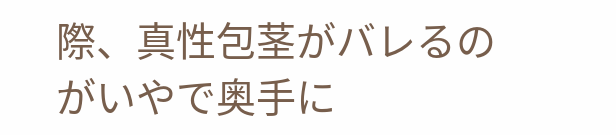際、真性包茎がバレるのがいやで奥手に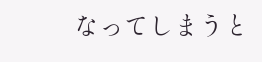なってしまうと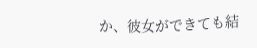か、彼女ができても結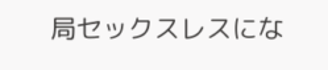局セックスレスにな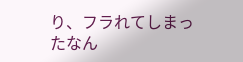り、フラれてしまったなん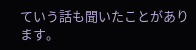ていう話も聞いたことがあります。